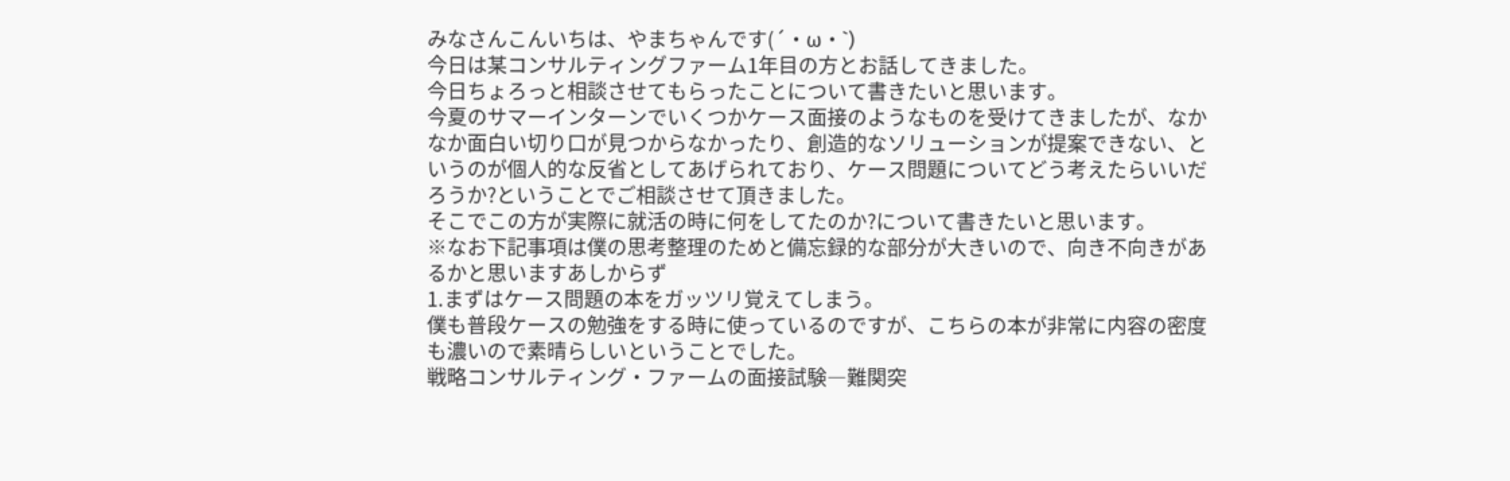みなさんこんいちは、やまちゃんです(´・ω・`)
今日は某コンサルティングファーム1年目の方とお話してきました。
今日ちょろっと相談させてもらったことについて書きたいと思います。
今夏のサマーインターンでいくつかケース面接のようなものを受けてきましたが、なかなか面白い切り口が見つからなかったり、創造的なソリューションが提案できない、というのが個人的な反省としてあげられており、ケース問題についてどう考えたらいいだろうか?ということでご相談させて頂きました。
そこでこの方が実際に就活の時に何をしてたのか?について書きたいと思います。
※なお下記事項は僕の思考整理のためと備忘録的な部分が大きいので、向き不向きがあるかと思いますあしからず
1.まずはケース問題の本をガッツリ覚えてしまう。
僕も普段ケースの勉強をする時に使っているのですが、こちらの本が非常に内容の密度も濃いので素晴らしいということでした。
戦略コンサルティング・ファームの面接試験―難関突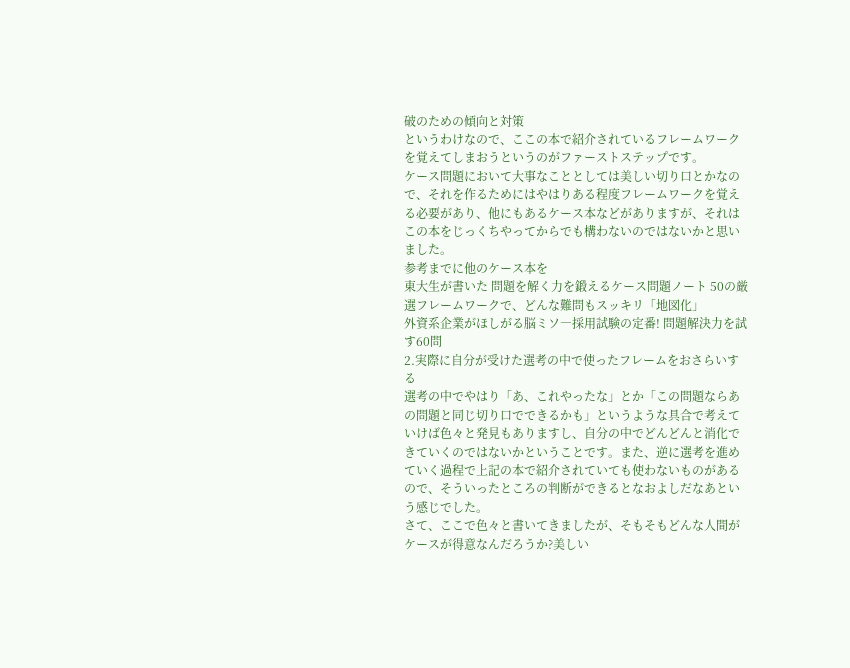破のための傾向と対策
というわけなので、ここの本で紹介されているフレームワークを覚えてしまおうというのがファーストステップです。
ケース問題において大事なこととしては美しい切り口とかなので、それを作るためにはやはりある程度フレームワークを覚える必要があり、他にもあるケース本などがありますが、それはこの本をじっくちやってからでも構わないのではないかと思いました。
参考までに他のケース本を
東大生が書いた 問題を解く力を鍛えるケース問題ノート 50の厳選フレームワークで、どんな難問もスッキリ「地図化」
外資系企業がほしがる脳ミソ―採用試験の定番! 問題解決力を試す60問
2.実際に自分が受けた選考の中で使ったフレームをおさらいする
選考の中でやはり「あ、これやったな」とか「この問題ならあの問題と同じ切り口でできるかも」というような具合で考えていけば色々と発見もありますし、自分の中でどんどんと消化できていくのではないかということです。また、逆に選考を進めていく過程で上記の本で紹介されていても使わないものがあるので、そういったところの判断ができるとなおよしだなあという感じでした。
さて、ここで色々と書いてきましたが、そもそもどんな人間がケースが得意なんだろうか?美しい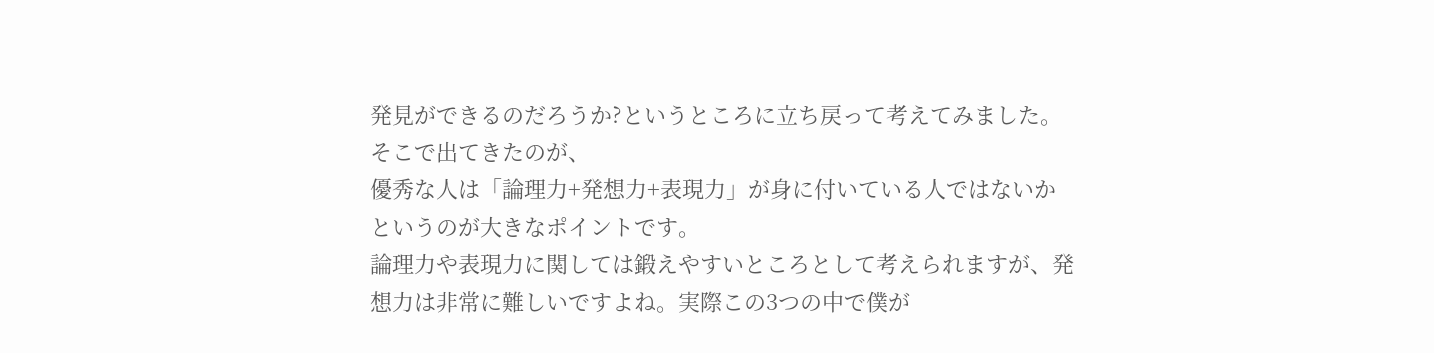発見ができるのだろうか?というところに立ち戻って考えてみました。
そこで出てきたのが、
優秀な人は「論理力+発想力+表現力」が身に付いている人ではないかというのが大きなポイントです。
論理力や表現力に関しては鍛えやすいところとして考えられますが、発想力は非常に難しいですよね。実際この3つの中で僕が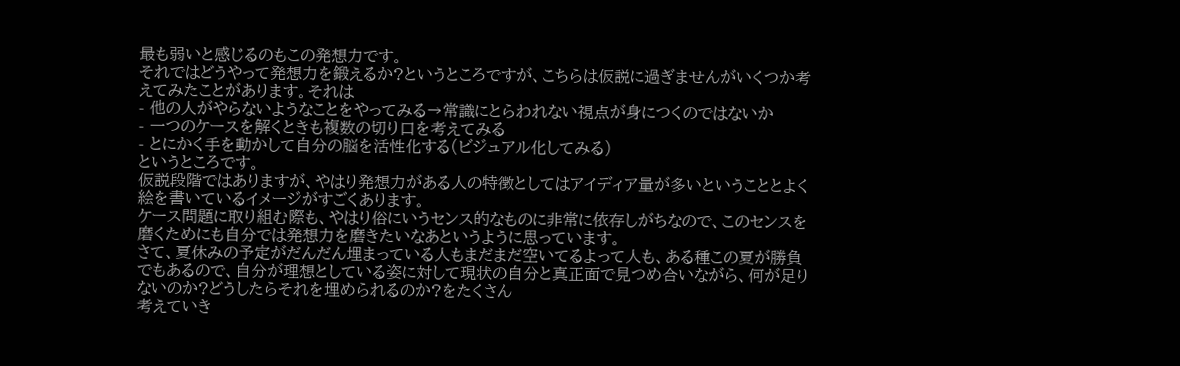最も弱いと感じるのもこの発想力です。
それではどうやって発想力を鍛えるか?というところですが、こちらは仮説に過ぎませんがいくつか考えてみたことがあります。それは
- 他の人がやらないようなことをやってみる→常識にとらわれない視点が身につくのではないか
- 一つのケースを解くときも複数の切り口を考えてみる
- とにかく手を動かして自分の脳を活性化する(ビジュアル化してみる)
というところです。
仮説段階ではありますが、やはり発想力がある人の特徴としてはアイディア量が多いということとよく絵を書いているイメージがすごくあります。
ケース問題に取り組む際も、やはり俗にいうセンス的なものに非常に依存しがちなので、このセンスを磨くためにも自分では発想力を磨きたいなあというように思っています。
さて、夏休みの予定がだんだん埋まっている人もまだまだ空いてるよって人も、ある種この夏が勝負でもあるので、自分が理想としている姿に対して現状の自分と真正面で見つめ合いながら、何が足りないのか?どうしたらそれを埋められるのか?をたくさん
考えていき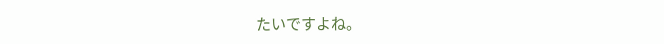たいですよね。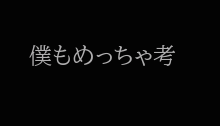僕もめっちゃ考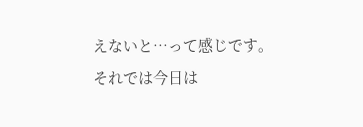えないと…って感じです。
それでは今日は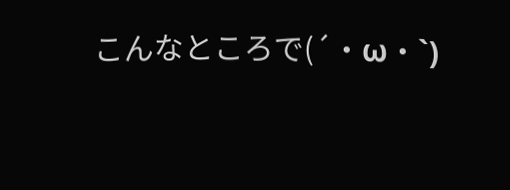こんなところで(´・ω・`)